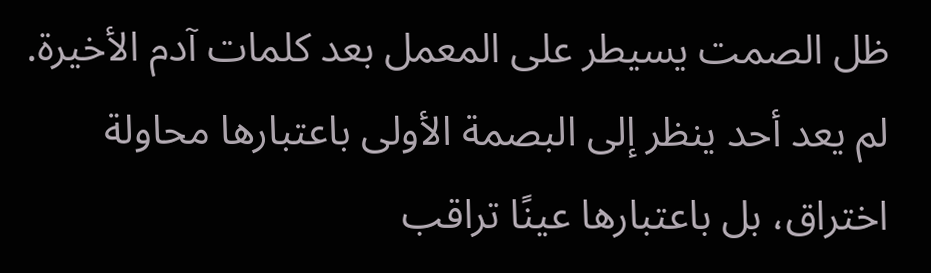ظل الصمت يسيطر على المعمل بعد كلمات آدم الأخيرة. لم يعد أحد ينظر إلى البصمة الأولى باعتبارها محاولة اختراق، بل باعتبارها عينًا تراقب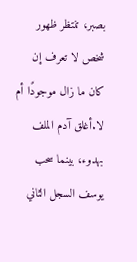بصبر، تنتظر ظهور شخص لا تعرف إن كان ما زال موجودًا أم لا.أغلق آدم الملف بهدوء، بينما سحب يوسف السجل الثاني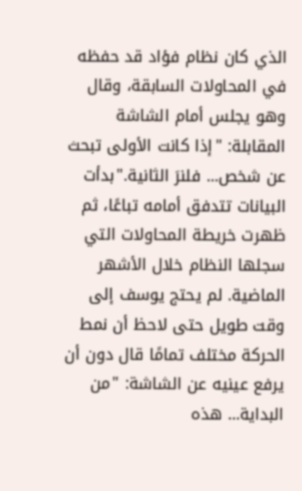الذي كان نظام فؤاد قد حفظه في المحاولات السابقة، وقال وهو يجلس أمام الشاشة المقابلة: "إذا كانت الأولى تبحث عن شخص... فلنرَ الثانية."بدأت البيانات تتدفق أمامه تباعًا، ثم ظهرت خريطة المحاولات التي سجلها النظام خلال الأشهر الماضية. لم يحتج يوسف إلى وقت طويل حتى لاحظ أن نمط الحركة مختلف تمامًا قال دون أن يرفع عينيه عن الشاشة: "من البداية... هذه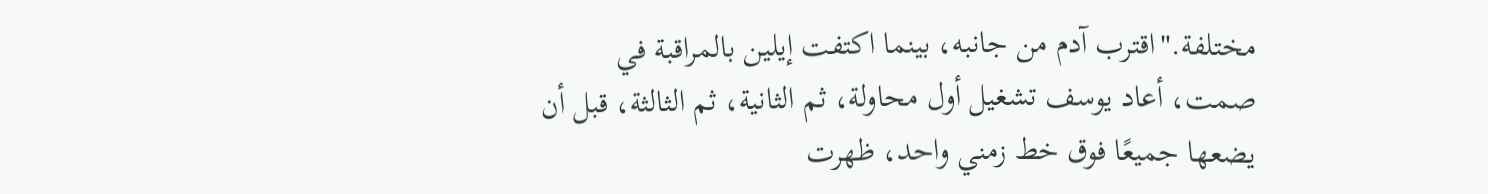مختلفة."اقترب آدم من جانبه، بينما اكتفت إيلين بالمراقبة في صمت، أعاد يوسف تشغيل أول محاولة، ثم الثانية، ثم الثالثة، قبل أن يضعها جميعًا فوق خط زمني واحد، ظهرت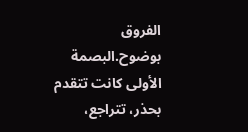الفروق بوضوح.البصمة الأولى كانت تتقدم بحذر، تتراجع،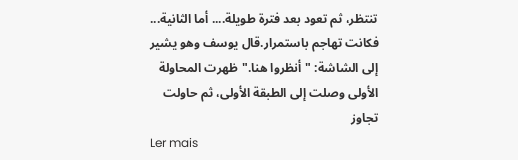تنتظر، ثم تعود بعد فترة طويلة.... أما الثانية... فكانت تهاجم باستمرار.قال يوسف وهو يشير إلى الشاشة: "أنظروا هنا."ظهرت المحاولة الأولى وصلت إلى الطبقة الأولى، ثم حاولت تجاوز
Ler mais